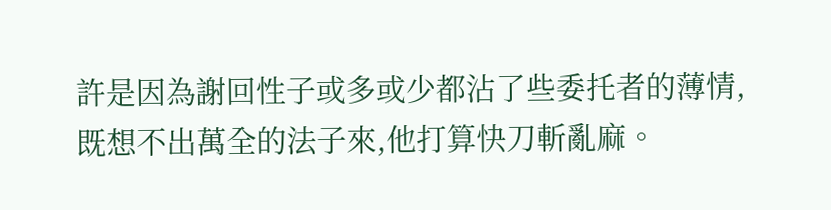許是因為謝回性子或多或少都沾了些委托者的薄情,既想不出萬全的法子來,他打算快刀斬亂麻。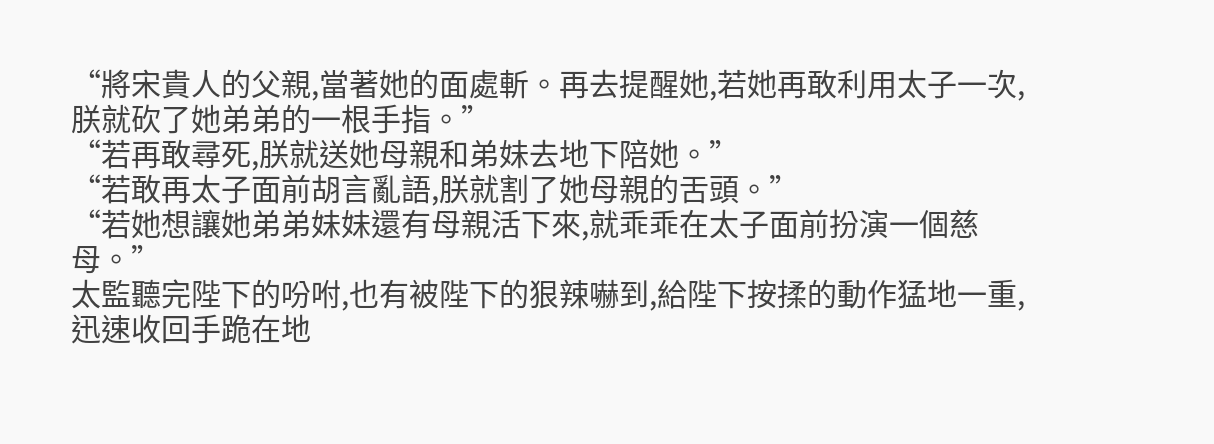“將宋貴人的父親,當著她的面處斬。再去提醒她,若她再敢利用太子一次,朕就砍了她弟弟的一根手指。”
“若再敢尋死,朕就送她母親和弟妹去地下陪她。”
“若敢再太子面前胡言亂語,朕就割了她母親的舌頭。”
“若她想讓她弟弟妹妹還有母親活下來,就乖乖在太子面前扮演一個慈母。”
太監聽完陛下的吩咐,也有被陛下的狠辣嚇到,給陛下按揉的動作猛地一重,迅速收回手跪在地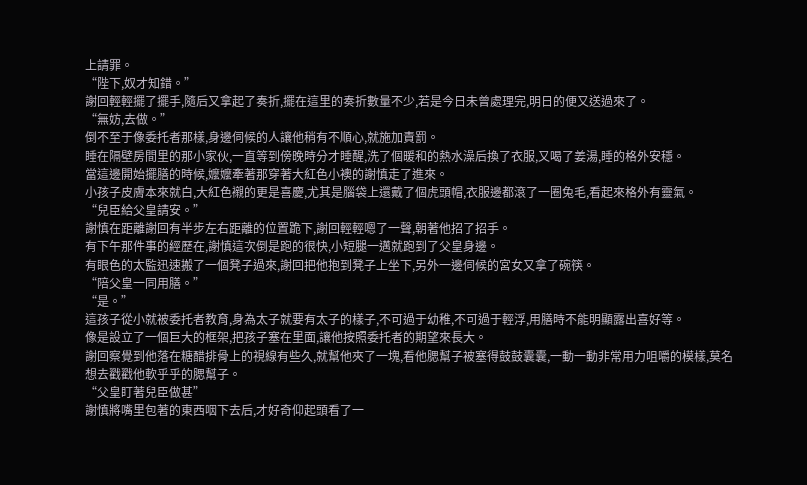上請罪。
“陛下,奴才知錯。”
謝回輕輕擺了擺手,隨后又拿起了奏折,擺在這里的奏折數量不少,若是今日未曾處理完,明日的便又送過來了。
“無妨,去做。”
倒不至于像委托者那樣,身邊伺候的人讓他稍有不順心,就施加責罰。
睡在隔壁房間里的那小家伙,一直等到傍晚時分才睡醒,洗了個暖和的熱水澡后換了衣服,又喝了姜湯,睡的格外安穩。
當這邊開始擺膳的時候,嬤嬤牽著那穿著大紅色小襖的謝慎走了進來。
小孩子皮膚本來就白,大紅色襯的更是喜慶,尤其是腦袋上還戴了個虎頭帽,衣服邊都滾了一圈兔毛,看起來格外有靈氣。
“兒臣給父皇請安。”
謝慎在距離謝回有半步左右距離的位置跪下,謝回輕輕嗯了一聲,朝著他招了招手。
有下午那件事的經歷在,謝慎這次倒是跑的很快,小短腿一邁就跑到了父皇身邊。
有眼色的太監迅速搬了一個凳子過來,謝回把他抱到凳子上坐下,另外一邊伺候的宮女又拿了碗筷。
“陪父皇一同用膳。”
“是。”
這孩子從小就被委托者教育,身為太子就要有太子的樣子,不可過于幼稚,不可過于輕浮,用膳時不能明顯露出喜好等。
像是設立了一個巨大的框架,把孩子塞在里面,讓他按照委托者的期望來長大。
謝回察覺到他落在糖醋排骨上的視線有些久,就幫他夾了一塊,看他腮幫子被塞得鼓鼓囊囊,一動一動非常用力咀嚼的模樣,莫名想去戳戳他軟乎乎的腮幫子。
“父皇盯著兒臣做甚”
謝慎將嘴里包著的東西咽下去后,才好奇仰起頭看了一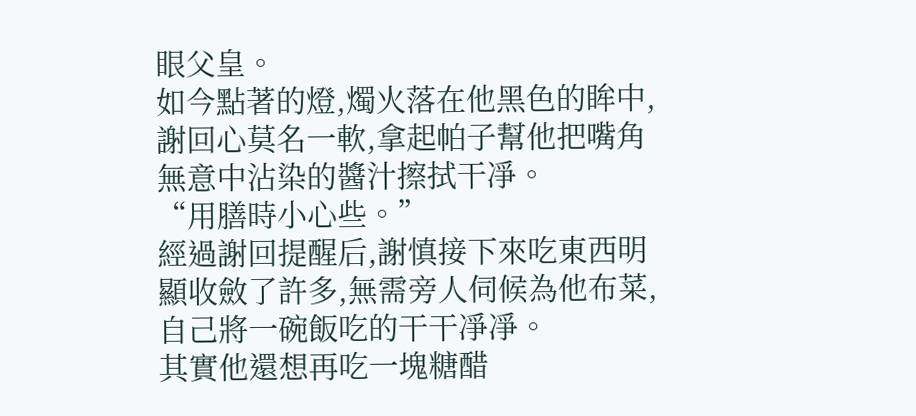眼父皇。
如今點著的燈,燭火落在他黑色的眸中,謝回心莫名一軟,拿起帕子幫他把嘴角無意中沾染的醬汁擦拭干凈。
“用膳時小心些。”
經過謝回提醒后,謝慎接下來吃東西明顯收斂了許多,無需旁人伺候為他布菜,自己將一碗飯吃的干干凈凈。
其實他還想再吃一塊糖醋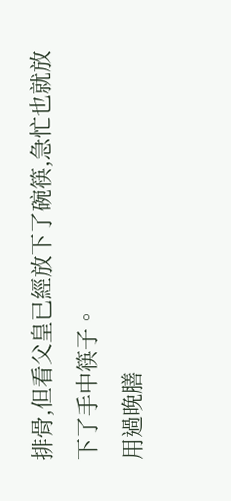排骨,但看父皇已經放下了碗筷,急忙也就放下了手中筷子。
用過晚膳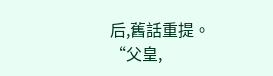后,舊話重提。
“父皇,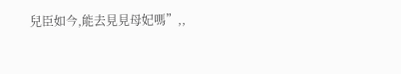兒臣如今,能去見見母妃嗎”,,